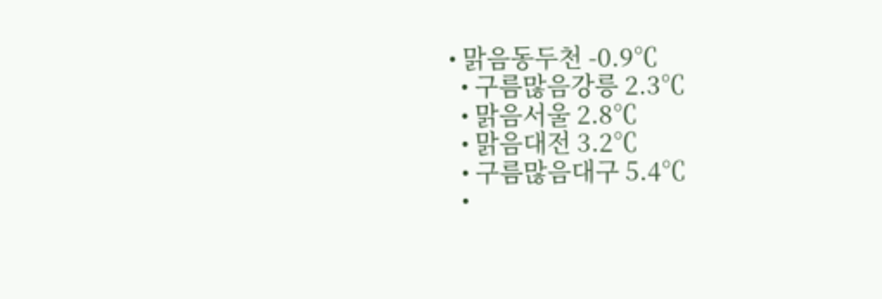• 맑음동두천 -0.9℃
  • 구름많음강릉 2.3℃
  • 맑음서울 2.8℃
  • 맑음대전 3.2℃
  • 구름많음대구 5.4℃
  •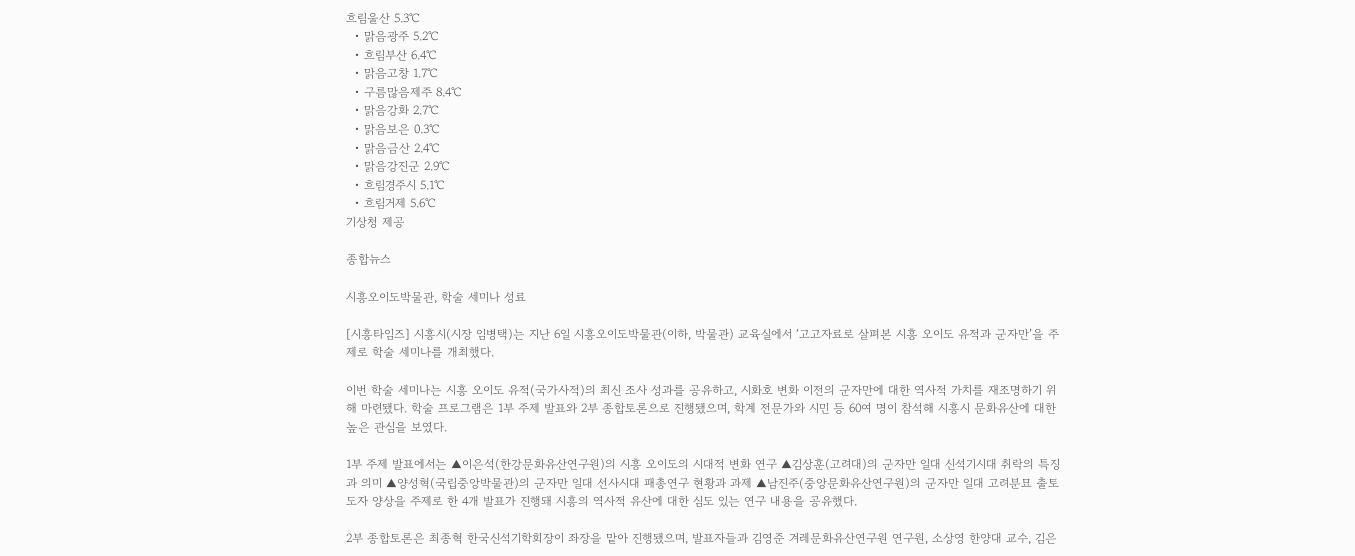흐림울산 5.3℃
  • 맑음광주 5.2℃
  • 흐림부산 6.4℃
  • 맑음고창 1.7℃
  • 구름많음제주 8.4℃
  • 맑음강화 2.7℃
  • 맑음보은 0.3℃
  • 맑음금산 2.4℃
  • 맑음강진군 2.9℃
  • 흐림경주시 5.1℃
  • 흐림거제 5.6℃
기상청 제공

종합뉴스

시흥오이도박물관, 학술 세미나 성료

[시흥타임즈] 시흥시(시장 임병택)는 지난 6일 시흥오이도박물관(이하, 박물관) 교육실에서 ‘고고자료로 살펴본 시흥 오이도 유적과 군자만’을 주제로 학술 세미나를 개최했다.

이번 학술 세미나는 시흥 오이도 유적(국가사적)의 최신 조사 성과를 공유하고, 시화호 변화 이전의 군자만에 대한 역사적 가치를 재조명하기 위해 마련됐다. 학술 프로그램은 1부 주제 발표와 2부 종합토론으로 진행됐으며, 학계 전문가와 시민 등 60여 명이 참석해 시흥시 문화유산에 대한 높은 관심을 보였다.

1부 주제 발표에서는 ▲이은석(한강문화유산연구원)의 시흥 오이도의 시대적 변화 연구 ▲김상훈(고려대)의 군자만 일대 신석기시대 취락의 특징과 의미 ▲양성혁(국립중앙박물관)의 군자만 일대 선사시대 패총연구 현황과 과제 ▲남진주(중앙문화유산연구원)의 군자만 일대 고려분묘 출토 도자 양상을 주제로 한 4개 발표가 진행돼 시흥의 역사적 유산에 대한 심도 있는 연구 내용을 공유했다.

2부 종합토론은 최종혁 한국신석기학회장이 좌장을 맡아 진행됐으며, 발표자들과 김영준 겨레문화유산연구원 연구원, 소상영 한양대 교수, 김은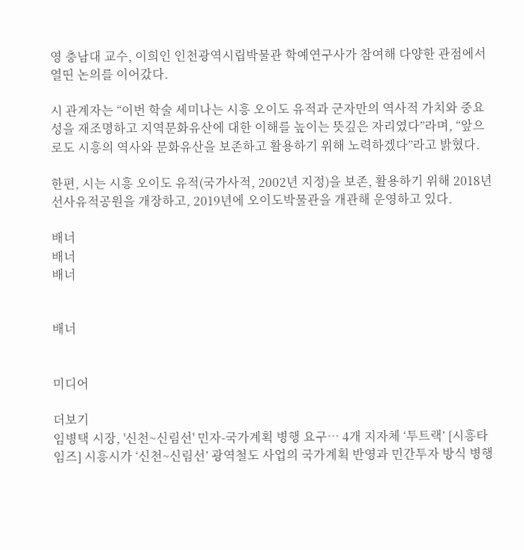영 충남대 교수, 이희인 인천광역시립박물관 학예연구사가 참여해 다양한 관점에서 열띤 논의를 이어갔다.

시 관계자는 “이번 학술 세미나는 시흥 오이도 유적과 군자만의 역사적 가치와 중요성을 재조명하고 지역문화유산에 대한 이해를 높이는 뜻깊은 자리였다”라며, “앞으로도 시흥의 역사와 문화유산을 보존하고 활용하기 위해 노력하겠다”라고 밝혔다.

한편, 시는 시흥 오이도 유적(국가사적, 2002년 지정)을 보존, 활용하기 위해 2018년 선사유적공원을 개장하고, 2019년에 오이도박물관을 개관해 운영하고 있다.

배너
배너
배너


배너


미디어

더보기
임병택 시장, '신천~신림선' 민자-국가계획 병행 요구… 4개 지자체 ‘투트랙’ [시흥타임즈] 시흥시가 ‘신천~신림선’ 광역철도 사업의 국가계획 반영과 민간투자 방식 병행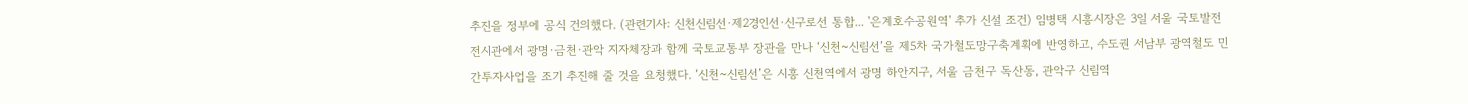추진을 정부에 공식 건의했다. (관련기사: 신천신림선·제2경인선·신구로선 통합... '은계호수공원역' 추가 신설 조건) 임병택 시흥시장은 3일 서울 국토발전전시관에서 광명·금천·관악 지자체장과 함께 국토교통부 장관을 만나 ‘신천~신림선’을 제5차 국가철도망구축계획에 반영하고, 수도권 서남부 광역철도 민간투자사업을 조기 추진해 줄 것을 요청했다. ‘신천~신림선’은 시흥 신천역에서 광명 하안지구, 서울 금천구 독산동, 관악구 신림역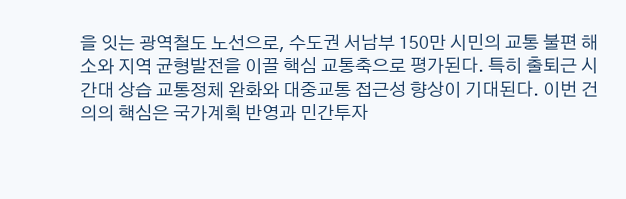을 잇는 광역철도 노선으로, 수도권 서남부 150만 시민의 교통 불편 해소와 지역 균형발전을 이끌 핵심 교통축으로 평가된다. 특히 출퇴근 시간대 상습 교통정체 완화와 대중교통 접근성 향상이 기대된다. 이번 건의의 핵심은 국가계획 반영과 민간투자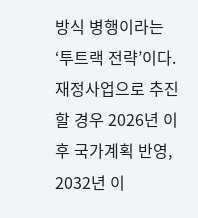방식 병행이라는 ‘투트랙 전략’이다. 재정사업으로 추진할 경우 2026년 이후 국가계획 반영, 2032년 이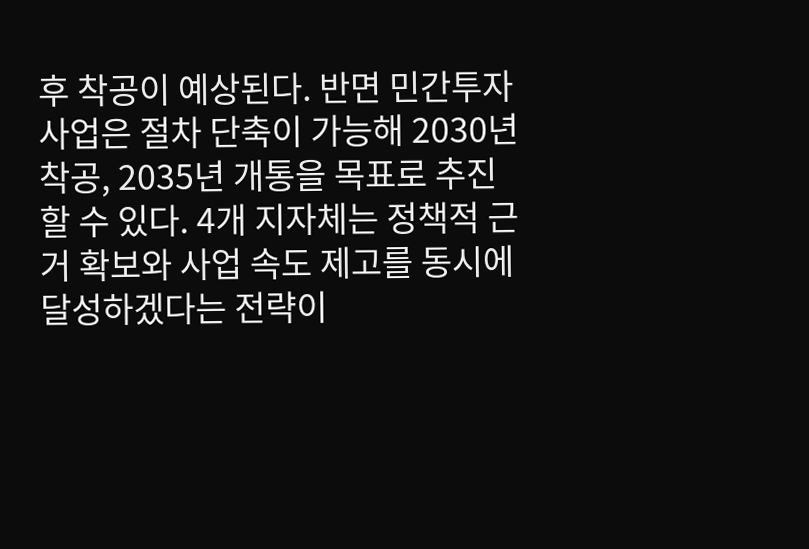후 착공이 예상된다. 반면 민간투자사업은 절차 단축이 가능해 2030년 착공, 2035년 개통을 목표로 추진할 수 있다. 4개 지자체는 정책적 근거 확보와 사업 속도 제고를 동시에 달성하겠다는 전략이